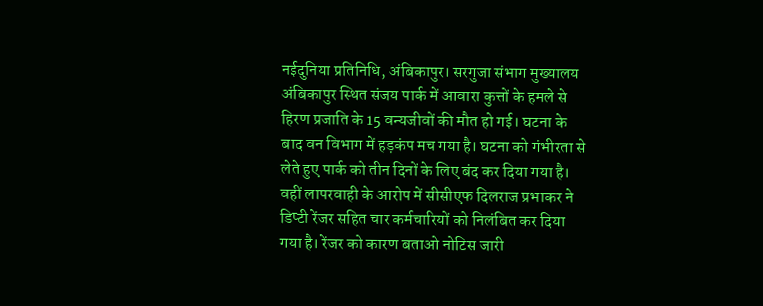नईदुनिया प्रतिनिधि, अंबिकापुर। सरगुजा संभाग मुख्यालय अंबिकापुर स्थित संजय पार्क में आवारा कुत्तों के हमले से हिरण प्रजाति के 15 वन्यजीवों की मौत हो गई। घटना के बाद वन विभाग में हड़कंप मच गया है। घटना को गंभीरता से लेते हुए पार्क को तीन दिनों के लिए बंद कर दिया गया है।
वहीं लापरवाही के आरोप में सीसीएफ दिलराज प्रभाकर ने डिप्टी रेंजर सहित चार कर्मचारियों को निलंबित कर दिया गया है। रेंजर को कारण बताओ नोटिस जारी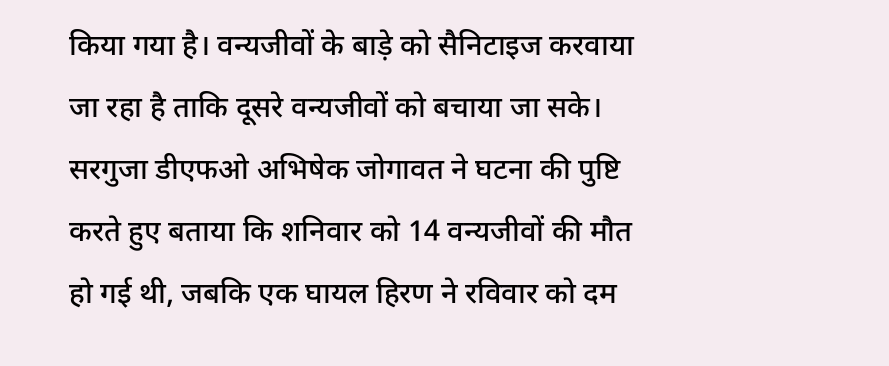किया गया है। वन्यजीवों के बाड़े को सैनिटाइज करवाया जा रहा है ताकि दूसरे वन्यजीवों को बचाया जा सके।
सरगुजा डीएफओ अभिषेक जोगावत ने घटना की पुष्टि करते हुए बताया कि शनिवार को 14 वन्यजीवों की मौत हो गई थी, जबकि एक घायल हिरण ने रविवार को दम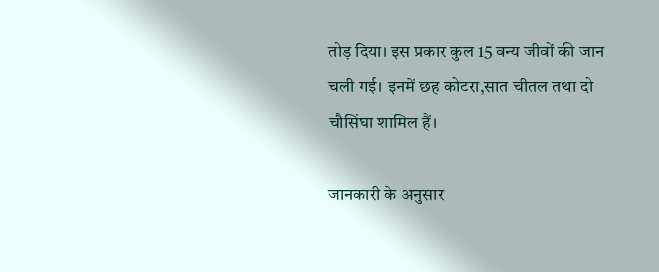तोड़ दिया। इस प्रकार कुल 15 वन्य जीवों की जान चली गई। इनमें छह कोटरा,सात चीतल तथा दो चौसिंघा शामिल हैं।

जानकारी के अनुसार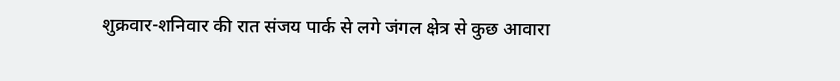शुक्रवार-शनिवार की रात संजय पार्क से लगे जंगल क्षेत्र से कुछ आवारा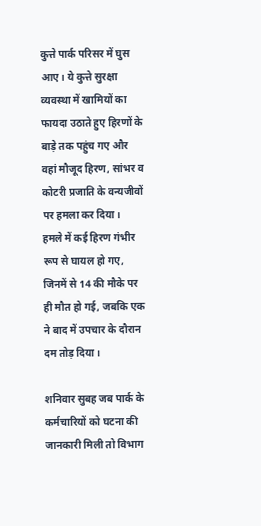कुत्ते पार्क परिसर में घुस आए। ये कुत्ते सुरक्षा व्यवस्था में खामियों का फायदा उठाते हुए हिरणों के बाड़े तक पहुंच गए और वहां मौजूद हिरण, सांभर व कोटरी प्रजाति के वन्यजीवों पर हमला कर दिया।
हमले में कई हिरण गंभीर रूप से घायल हो गए, जिनमें से 14 की मौके पर ही मौत हो गई, जबकि एक ने बाद में उपचार के दौरान दम तोड़ दिया।

शनिवार सुबह जब पार्क के कर्मचारियों को घटना की जानकारी मिली तो विभाग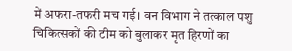में अफरा-तफरी मच गई। वन विभाग ने तत्काल पशु चिकित्सकों की टीम को बुलाकर मृत हिरणों का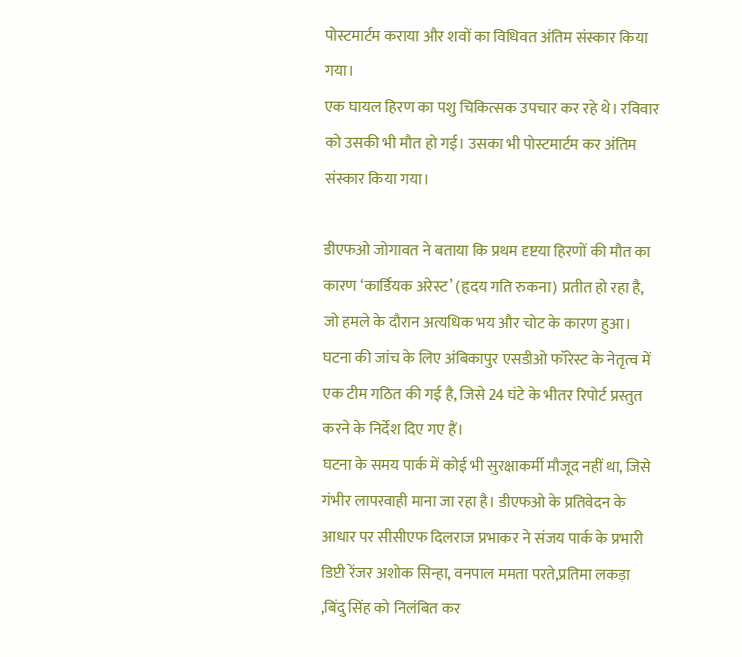पोस्टमार्टम कराया और शवों का विधिवत अंतिम संस्कार किया गया।
एक घायल हिरण का पशु चिकित्सक उपचार कर रहे थे। रविवार को उसकी भी मौत हो गई। उसका भी पोस्टमार्टम कर अंतिम संस्कार किया गया।

डीएफओ जोगावत ने बताया कि प्रथम दृष्टया हिरणों की मौत का कारण ‘कार्डियक अरेस्ट’ (हृदय गति रुकना) प्रतीत हो रहा है, जो हमले के दौरान अत्यधिक भय और चोट के कारण हुआ। घटना की जांच के लिए अंबिकापुर एसडीओ फॉरेस्ट के नेतृत्व में एक टीम गठित की गई है, जिसे 24 घंटे के भीतर रिपोर्ट प्रस्तुत करने के निर्देश दिए गए हैं।
घटना के समय पार्क में कोई भी सुरक्षाकर्मी मौजूद नहीं था, जिसे गंभीर लापरवाही माना जा रहा है। डीएफओ के प्रतिवेदन के आधार पर सीसीएफ दिलराज प्रभाकर ने संजय पार्क के प्रभारी डिप्टी रेंजर अशोक सिन्हा, वनपाल ममता परते,प्रतिमा लकड़ा ,बिंदु सिंह को निलंबित कर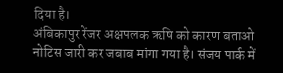दिया है।
अंबिकापुर रेंजर अक्षपलक ऋषि को कारण बताओ नोटिस जारी कर जबाब मांगा गया है। संजय पार्क में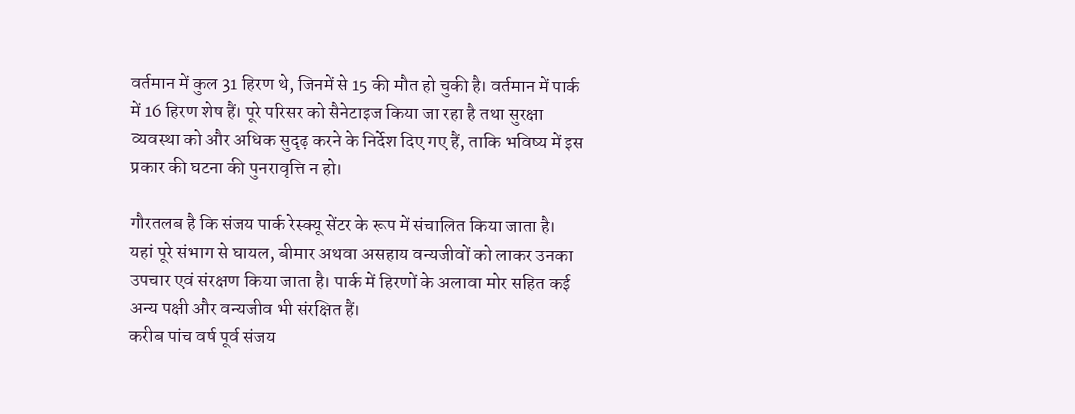वर्तमान में कुल 31 हिरण थे, जिनमें से 15 की मौत हो चुकी है। वर्तमान में पार्क में 16 हिरण शेष हैं। पूरे परिसर को सैनेटाइज किया जा रहा है तथा सुरक्षा व्यवस्था को और अधिक सुदृढ़ करने के निर्देश दिए गए हैं, ताकि भविष्य में इस प्रकार की घटना की पुनरावृत्ति न हो।

गौरतलब है कि संजय पार्क रेस्क्यू सेंटर के रूप में संचालित किया जाता है। यहां पूरे संभाग से घायल, बीमार अथवा असहाय वन्यजीवों को लाकर उनका उपचार एवं संरक्षण किया जाता है। पार्क में हिरणों के अलावा मोर सहित कई अन्य पक्षी और वन्यजीव भी संरक्षित हैं।
करीब पांच वर्ष पूर्व संजय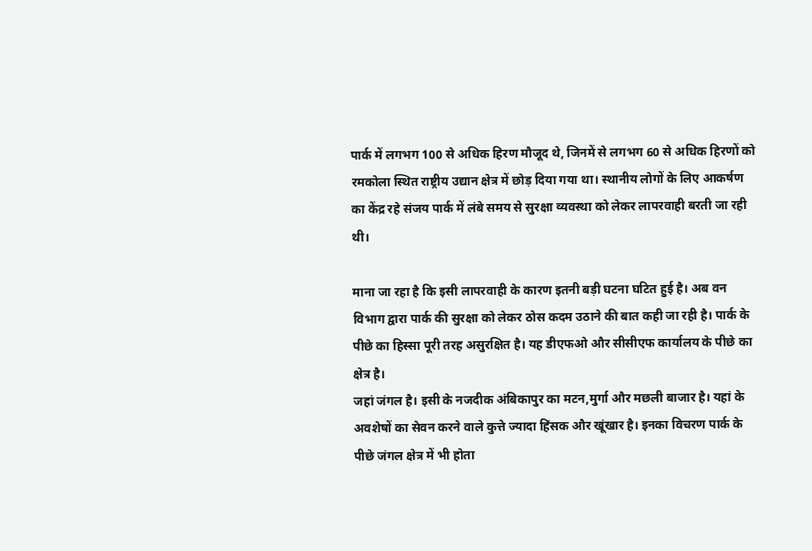पार्क में लगभग 100 से अधिक हिरण मौजूद थे, जिनमें से लगभग 60 से अधिक हिरणों को रमकोला स्थित राष्ट्रीय उद्यान क्षेत्र में छोड़ दिया गया था। स्थानीय लोगों के लिए आकर्षण का केंद्र रहे संजय पार्क में लंबे समय से सुरक्षा व्यवस्था को लेकर लापरवाही बरती जा रही थी।

माना जा रहा है कि इसी लापरवाही के कारण इतनी बड़ी घटना घटित हुई है। अब वन विभाग द्वारा पार्क की सुरक्षा को लेकर ठोस कदम उठाने की बात कही जा रही है। पार्क के पीछे का हिस्सा पूरी तरह असुरक्षित है। यह डीएफओ और सीसीएफ कार्यालय के पीछे का क्षेत्र है।
जहां जंगल है। इसी के नजदीक अंबिकापुर का मटन,मुर्गा और मछली बाजार है। यहां के अवशेषों का सेवन करने वाले कुत्ते ज्यादा हिंसक और खूंखार है। इनका विचरण पार्क के पीछे जंगल क्षेत्र में भी होता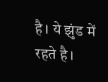है। ये झुंड में रहते है।